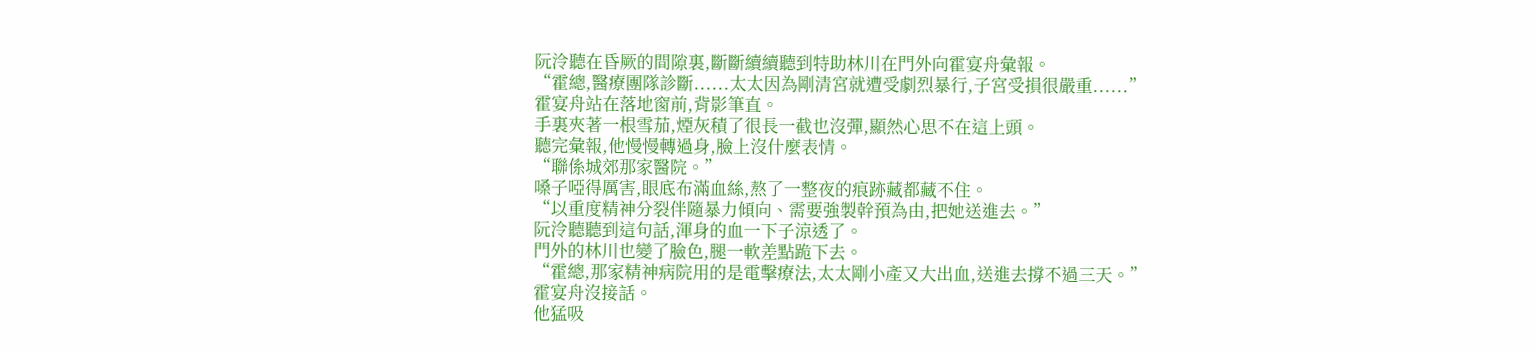阮泠聽在昏厥的間隙裏,斷斷續續聽到特助林川在門外向霍宴舟彙報。
“霍總,醫療團隊診斷......太太因為剛清宮就遭受劇烈暴行,子宮受損很嚴重......”
霍宴舟站在落地窗前,背影筆直。
手裏夾著一根雪茄,煙灰積了很長一截也沒彈,顯然心思不在這上頭。
聽完彙報,他慢慢轉過身,臉上沒什麼表情。
“聯係城郊那家醫院。”
嗓子啞得厲害,眼底布滿血絲,熬了一整夜的痕跡藏都藏不住。
“以重度精神分裂伴隨暴力傾向、需要強製幹預為由,把她送進去。”
阮泠聽聽到這句話,渾身的血一下子涼透了。
門外的林川也變了臉色,腿一軟差點跪下去。
“霍總,那家精神病院用的是電擊療法,太太剛小產又大出血,送進去撐不過三天。”
霍宴舟沒接話。
他猛吸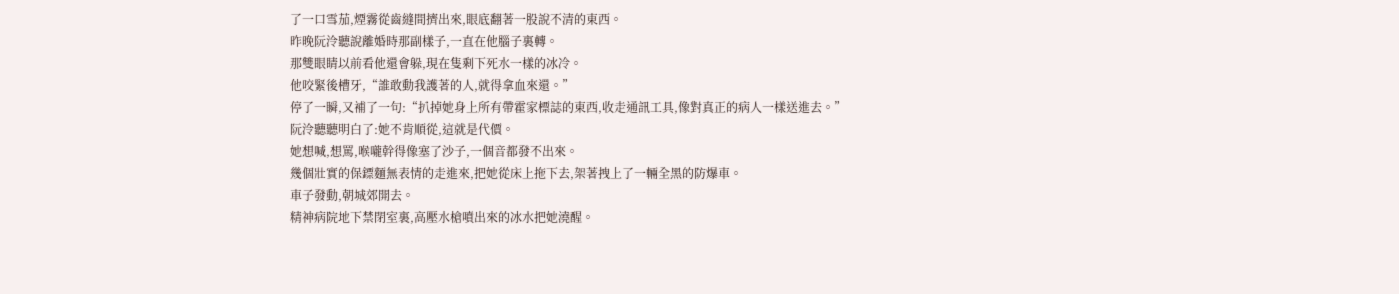了一口雪茄,煙霧從齒縫間擠出來,眼底翻著一股說不清的東西。
昨晚阮泠聽說離婚時那副樣子,一直在他腦子裏轉。
那雙眼睛以前看他還會躲,現在隻剩下死水一樣的冰冷。
他咬緊後槽牙,“誰敢動我護著的人,就得拿血來還。”
停了一瞬,又補了一句:“扒掉她身上所有帶霍家標誌的東西,收走通訊工具,像對真正的病人一樣送進去。”
阮泠聽聽明白了:她不肯順從,這就是代價。
她想喊,想罵,喉嚨幹得像塞了沙子,一個音都發不出來。
幾個壯實的保鏢麵無表情的走進來,把她從床上拖下去,架著拽上了一輛全黑的防爆車。
車子發動,朝城郊開去。
精神病院地下禁閉室裏,高壓水槍噴出來的冰水把她澆醒。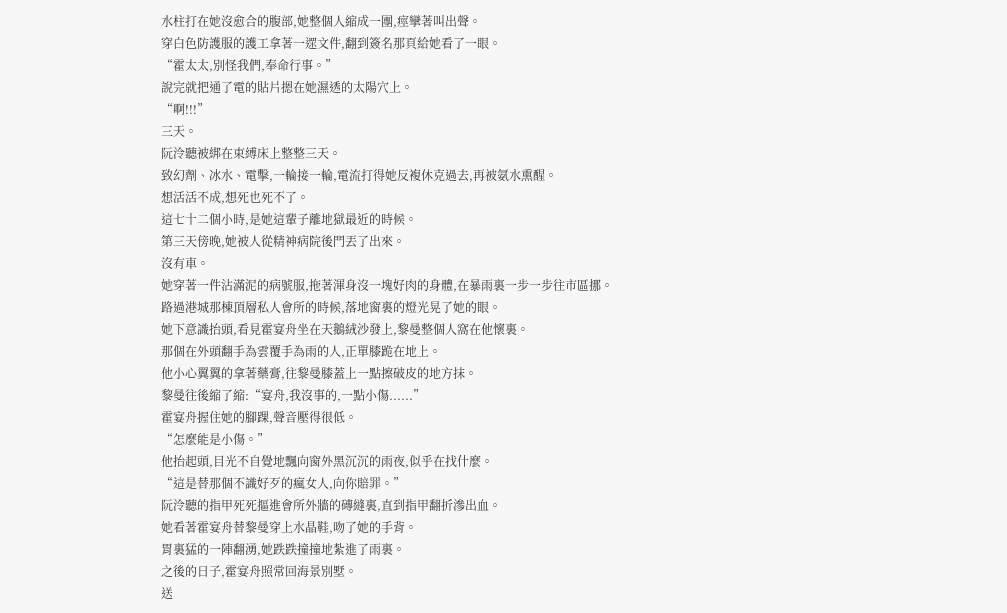水柱打在她沒愈合的腹部,她整個人縮成一團,痙攣著叫出聲。
穿白色防護服的護工拿著一遝文件,翻到簽名那頁給她看了一眼。
“霍太太,別怪我們,奉命行事。”
說完就把通了電的貼片摁在她濕透的太陽穴上。
“啊!!!”
三天。
阮泠聽被綁在束縛床上整整三天。
致幻劑、冰水、電擊,一輪接一輪,電流打得她反複休克過去,再被氨水熏醒。
想活活不成,想死也死不了。
這七十二個小時,是她這輩子離地獄最近的時候。
第三天傍晚,她被人從精神病院後門丟了出來。
沒有車。
她穿著一件沾滿泥的病號服,拖著渾身沒一塊好肉的身體,在暴雨裏一步一步往市區挪。
路過港城那棟頂層私人會所的時候,落地窗裏的燈光晃了她的眼。
她下意識抬頭,看見霍宴舟坐在天鵝絨沙發上,黎曼整個人窩在他懷裏。
那個在外頭翻手為雲覆手為雨的人,正單膝跪在地上。
他小心翼翼的拿著藥膏,往黎曼膝蓋上一點擦破皮的地方抹。
黎曼往後縮了縮:“宴舟,我沒事的,一點小傷......”
霍宴舟握住她的腳踝,聲音壓得很低。
“怎麼能是小傷。”
他抬起頭,目光不自覺地飄向窗外黑沉沉的雨夜,似乎在找什麼。
“這是替那個不識好歹的瘋女人,向你賠罪。”
阮泠聽的指甲死死摳進會所外牆的磚縫裏,直到指甲翻折滲出血。
她看著霍宴舟替黎曼穿上水晶鞋,吻了她的手背。
胃裏猛的一陣翻湧,她跌跌撞撞地紮進了雨裏。
之後的日子,霍宴舟照常回海景別墅。
送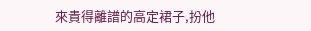來貴得離譜的高定裙子,扮他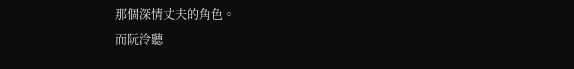那個深情丈夫的角色。
而阮泠聽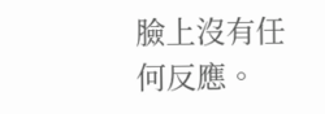臉上沒有任何反應。